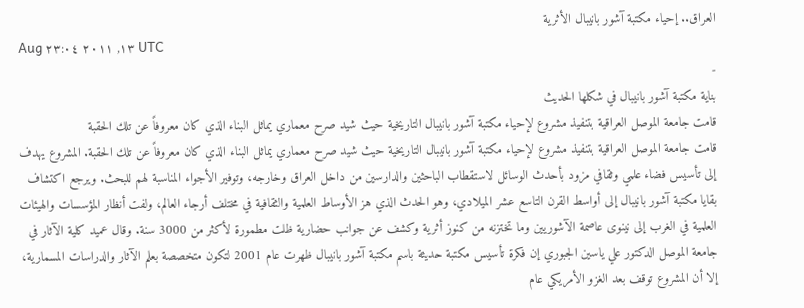العراق.. إحياء مكتبة آشور بانيبال الأثرية
Aug ١٣, ٢٠١١ ٢٣:٠٤ UTC
-
بناية مكتبة آشور بانيبال في شكلها الحديث
قامت جامعة الموصل العراقية بتنفيذ مشروع لإحياء مكتبة آشور بانيبال التاريخية حيث شيد صرح معماري يماثل البناء الذي كان معروفاً عن تلك الحقبة
قامت جامعة الموصل العراقية بتنفيذ مشروع لإحياء مكتبة آشور بانيبال التاريخية حيث شيد صرح معماري يماثل البناء الذي كان معروفاً عن تلك الحقبة. المشروع يهدف إلى تأسيس فضاء علمي وثقافي مزود بأحدث الوسائل لاستقطاب الباحثين والدارسين من داخل العراق وخارجه، وتوفير الأجواء المناسبة لهم للبحث. ويرجع اكتشاف بقايا مكتبة آشور بانيبال إلى أواسط القرن التاسع عشر الميلادي، وهو الحدث الذي هز الأوساط العلمية والثقافية في مختلف أرجاء العالم، ولفت أنظار المؤسسات والهيئات العلمية في الغرب إلى نينوى عاصمة الآشوريين وما تختزنه من كنوز أثرية وكشف عن جوانب حضارية ظلت مطمورة لأكثر من 3000 سنة. وقال عميد كلية الآثار في جامعة الموصل الدكتور علي ياسين الجبوري إن فكرة تأسيس مكتبة حديثة باسم مكتبة آشور بانيبال ظهرت عام 2001 لتكون متخصصة بعلم الآثار والدراسات المسمارية، إلا أن المشروع توقف بعد الغزو الأمريكي عام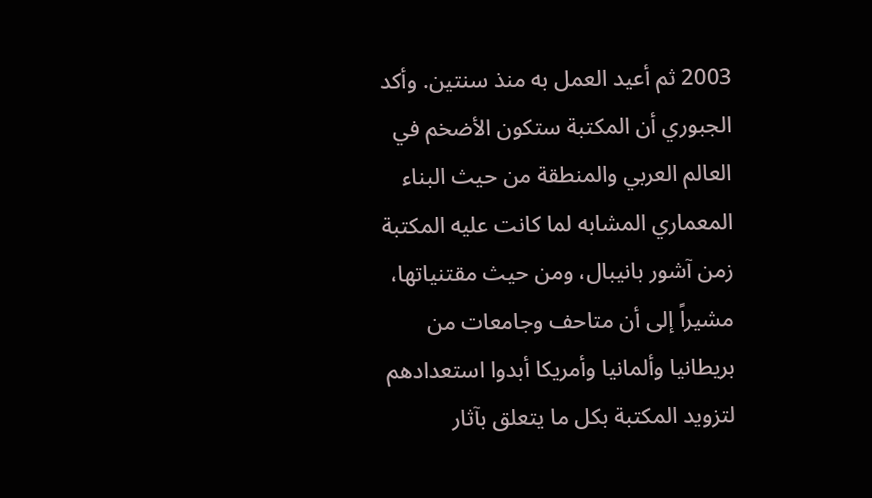2003 ثم أعيد العمل به منذ سنتين. وأكد الجبوري أن المكتبة ستكون الأضخم في العالم العربي والمنطقة من حيث البناء المعماري المشابه لما كانت عليه المكتبة زمن آشور بانيبال، ومن حيث مقتنياتها، مشيراً إلى أن متاحف وجامعات من بريطانيا وألمانيا وأمريكا أبدوا استعدادهم لتزويد المكتبة بكل ما يتعلق بآثار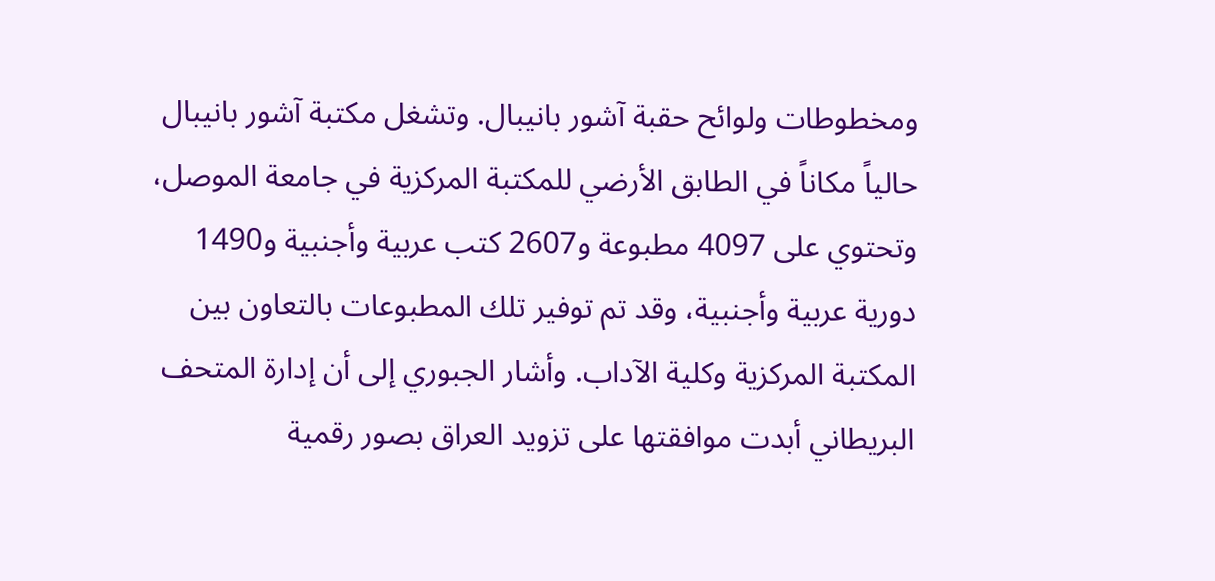ومخطوطات ولوائح حقبة آشور بانيبال. وتشغل مكتبة آشور بانيبال حالياً مكاناً في الطابق الأرضي للمكتبة المركزية في جامعة الموصل، وتحتوي على 4097 مطبوعة و2607 كتب عربية وأجنبية و1490 دورية عربية وأجنبية، وقد تم توفير تلك المطبوعات بالتعاون بين المكتبة المركزية وكلية الآداب. وأشار الجبوري إلى أن إدارة المتحف البريطاني أبدت موافقتها على تزويد العراق بصور رقمية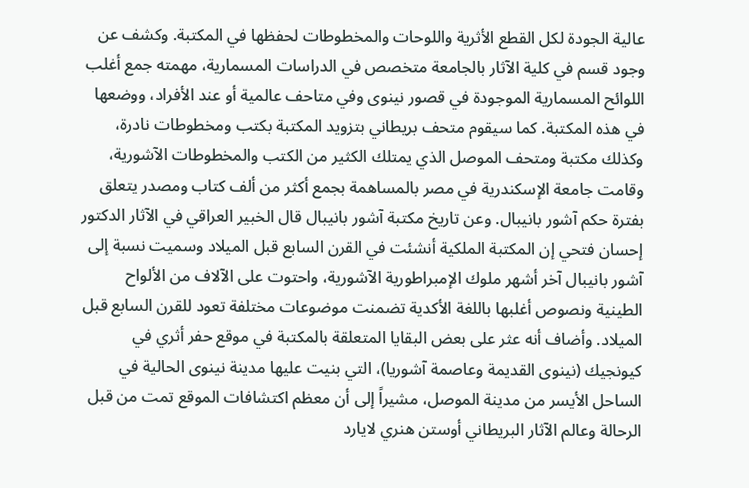عالية الجودة لكل القطع الأثرية واللوحات والمخطوطات لحفظها في المكتبة. وكشف عن وجود قسم في كلية الآثار بالجامعة متخصص في الدراسات المسمارية، مهمته جمع أغلب اللوائح المسمارية الموجودة في قصور نينوى وفي متاحف عالمية أو عند الأفراد، ووضعها في هذه المكتبة. كما سيقوم متحف بريطاني بتزويد المكتبة بكتب ومخطوطات نادرة، وكذلك مكتبة ومتحف الموصل الذي يمتلك الكثير من الكتب والمخطوطات الآشورية، وقامت جامعة الإسكندرية في مصر بالمساهمة بجمع أكثر من ألف كتاب ومصدر يتعلق بفترة حكم آشور بانيبال. وعن تاريخ مكتبة آشور بانيبال قال الخبير العراقي في الآثار الدكتور إحسان فتحي إن المكتبة الملكية أنشئت في القرن السابع قبل الميلاد وسميت نسبة إلى آشور بانيبال آخر أشهر ملوك الإمبراطورية الآشورية، واحتوت على الآلاف من الألواح الطينية ونصوص أغلبها باللغة الأكدية تضمنت موضوعات مختلفة تعود للقرن السابع قبل الميلاد. وأضاف أنه عثر على بعض البقايا المتعلقة بالمكتبة في موقع حفر أثري في كيونجيك (نينوى القديمة وعاصمة آشوريا)، التي بنيت عليها مدينة نينوى الحالية في الساحل الأيسر من مدينة الموصل، مشيراً إلى أن معظم اكتشافات الموقع تمت من قبل الرحالة وعالم الآثار البريطاني أوستن هنري لايارد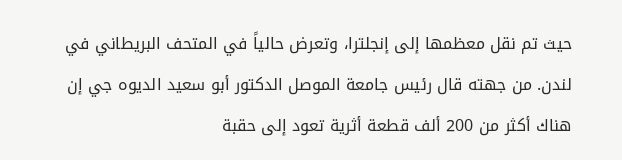حيث تم نقل معظمها إلى إنجلترا، وتعرض حالياً في المتحف البريطاني في لندن. من جهته قال رئيس جامعة الموصل الدكتور أبو سعيد الديوه جي إن هناك أكثر من 200 ألف قطعة أثرية تعود إلى حقبة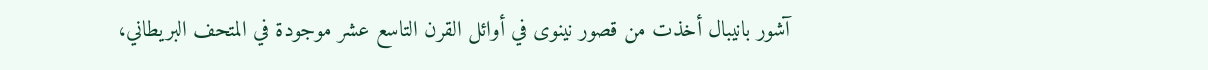آشور بانيبال أخذت من قصور نينوى في أوائل القرن التاسع عشر موجودة في المتحف البريطاني،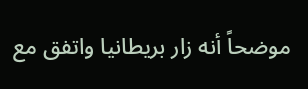موضحاً أنه زار بريطانيا واتفق مع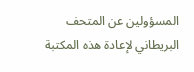المسؤولين عن المتحف البريطاني لإعادة هذه المكتبة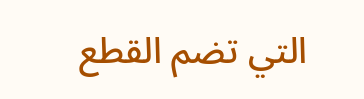التي تضم القطع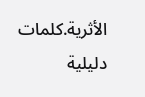الأثرية.كلمات دليلية